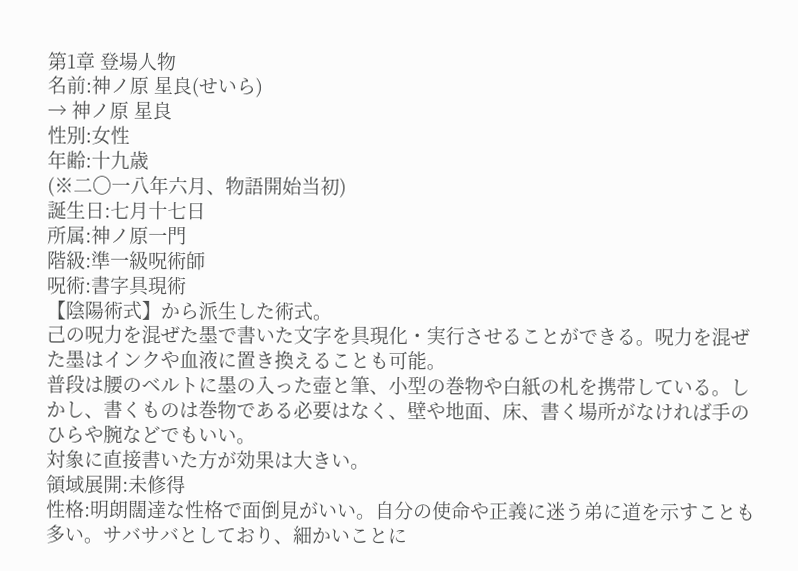第1章 登場人物
名前:神ノ原 星良(せいら)
→ 神ノ原 星良
性別:女性
年齢:十九歳
(※二〇一八年六月、物語開始当初)
誕生日:七月十七日
所属:神ノ原一門
階級:準一級呪術師
呪術:書字具現術
【陰陽術式】から派生した術式。
己の呪力を混ぜた墨で書いた文字を具現化・実行させることができる。呪力を混ぜた墨はインクや血液に置き換えることも可能。
普段は腰のベルトに墨の入った壺と筆、小型の巻物や白紙の札を携帯している。しかし、書くものは巻物である必要はなく、壁や地面、床、書く場所がなければ手のひらや腕などでもいい。
対象に直接書いた方が効果は大きい。
領域展開:未修得
性格:明朗闊達な性格で面倒見がいい。自分の使命や正義に迷う弟に道を示すことも多い。サバサバとしており、細かいことに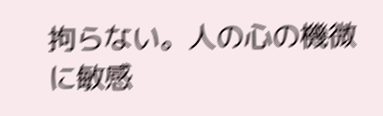拘らない。人の心の機微に敏感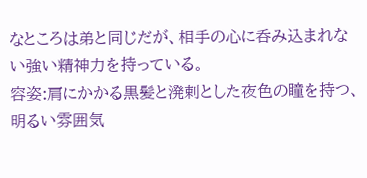なところは弟と同じだが、相手の心に呑み込まれない強い精神力を持っている。
容姿:肩にかかる黒髪と溌剌とした夜色の瞳を持つ、明るい雰囲気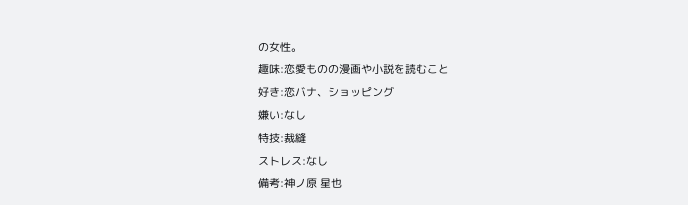の女性。
趣味:恋愛ものの漫画や小説を読むこと
好き:恋バナ、ショッピング
嫌い:なし
特技:裁縫
ストレス:なし
備考:神ノ原 星也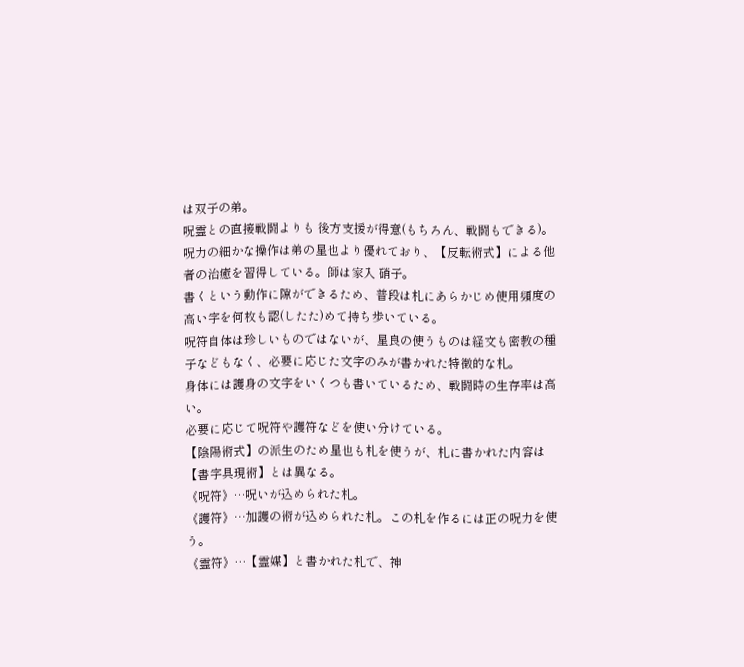は双子の弟。
呪霊との直接戦闘よりも 後方支援が得意(もちろん、戦闘もできる)。
呪力の細かな操作は弟の星也より優れており、【反転術式】による他者の治癒を習得している。師は家入 硝子。
書くという動作に隙ができるため、普段は札にあらかじめ使用頻度の高い字を何枚も認(したた)めて持ち歩いている。
呪符自体は珍しいものではないが、星良の使うものは経文も密教の種子などもなく、必要に応じた文字のみが書かれた特徴的な札。
身体には護身の文字をいくつも書いているため、戦闘時の生存率は高い。
必要に応じて呪符や護符などを使い分けている。
【陰陽術式】の派生のため星也も札を使うが、札に書かれた内容は【書字具現術】とは異なる。
《呪符》…呪いが込められた札。
《護符》…加護の術が込められた札。この札を作るには正の呪力を使う。
《霊符》…【霊媒】と書かれた札で、神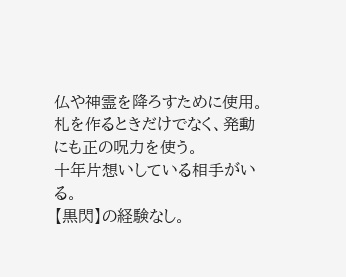仏や神霊を降ろすために使用。札を作るときだけでなく、発動にも正の呪力を使う。
十年片想いしている相手がいる。
【黒閃】の経験なし。